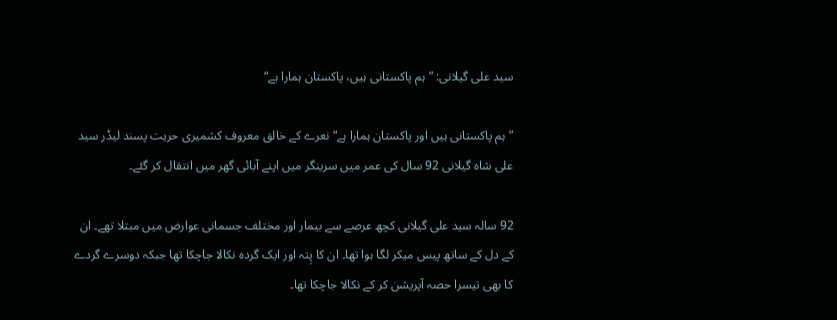سید علی گیلانی: ”ہم پاکستانی ہیں، پاکستان ہمارا ہے“

”ہم پاکستانی ہیں اور پاکستان ہمارا ہے“ نعرے کے خالق معروف کشمیری حریت پسند لیڈر سید علی شاہ گیلانی 92 سال کی عمر میں سرینگر میں اپنے آبائی گھر میں انتقال کر گئے۔

92 سالہ سید علی گیلانی کچھ عرصے سے بیمار اور مختلف جسمانی عوارض میں مبتلا تھے۔ ان کے دل کے ساتھ پیس میکر لگا ہوا تھا۔ ان کا پِتہ اور ایک گردہ نکالا جاچکا تھا جبکہ دوسرے گردے کا بھی تیسرا حصہ آپریشن کر کے نکالا جاچکا تھا۔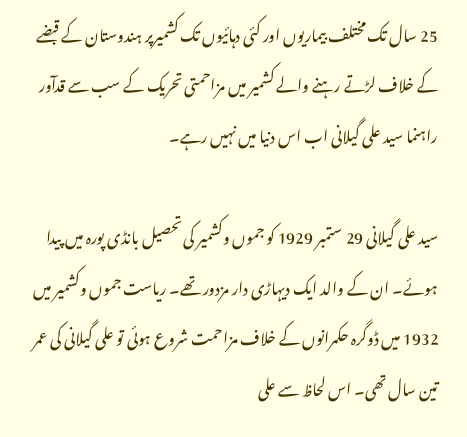25 سال تک مختلف بیماریوں اور کئی دہائیوں تک کشمیرپر ہندوستان کے قبضے کے خلاف لڑتے رہنے والے کشمیر میں مزاحمتی تحریک کے سب سے قدآور راہنما سید علی گیلانی اب اس دنیا میں نہیں رہے۔

سید علی گیلانی 29 ستمبر 1929 کو جموں وکشمیر کی تحصیل بانڈی پورہ میں پیدا ہوئے۔ ان کے والد ایک دیہاڑی دار مزدور تھے۔ ریاست جموں وکشمیر میں 1932 میں ڈوگرہ حکمرانوں کے خلاف مزاحمت شروع ہوئی تو علی گیلانی کی عمر تین سال تھی۔ اس لحاظ سے علی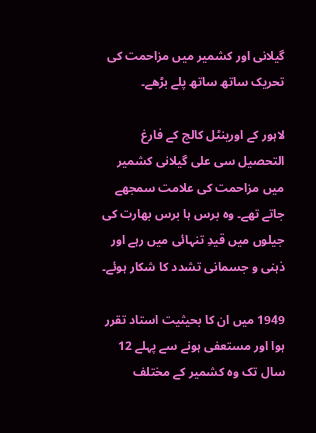گیلانی اور کشمیر میں مزاحمت کی تحریک ساتھ ساتھ پلے بڑھے۔

لاہور کے اورینٹل کالج کے فارغ التحصیل سی علی گیلانی کشمیر میں مزاحمت کی علامت سمجھے جاتے تھے۔ وہ برس ہا برس بھارت کی جیلوں میں قیدِ تنہائی میں رہے اور ذہنی و جسمانی تشدد کا شکار ہوئے۔

1949 میں ان کا بحیثیت استاد تقرر ہوا اور مستعفی ہونے سے پہلے 12 سال تک وہ کشمیر کے مختلف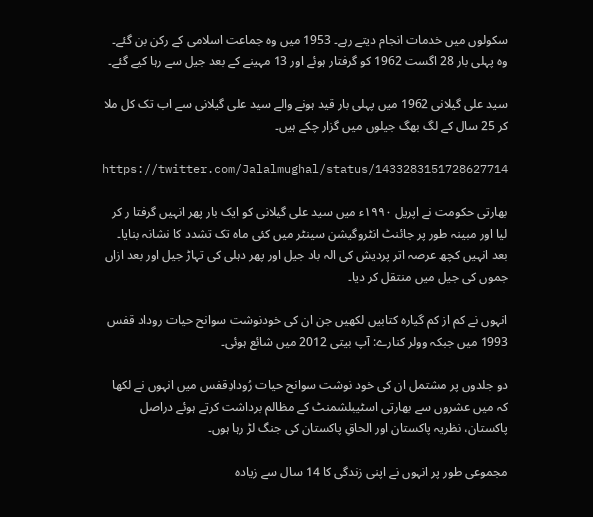سکولوں میں خدمات انجام دیتے رہے۔ 1953 میں وہ جماعت اسلامی کے رکن بن گئے۔ وہ پہلی بار 28 اگست 1962 کو گرفتار ہوئے اور 13 مہینے کے بعد جیل سے رہا کیے گئے۔

سید علی گیلانی 1962 میں پہلی بار قید ہونے والے سید علی گیلانی سے اب تک کل ملا کر 25 سال کے لگ بھگ جیلوں میں گزار چکے ہیں۔

https://twitter.com/Jalalmughal/status/1433283151728627714

بھارتی حکومت نے اپریل ۱۹۹۰ء میں سید علی گیلانی کو ایک بار پھر انہیں گرفتا ر کر لیا اور مبینہ طور پر جائنٹ انٹروگیشن سینٹر میں کئی ماہ تک تشدد کا نشانہ بنایا۔ بعد انہیں کچھ عرصہ اتر پردیش کی الہ باد جیل اور پھر دہلی کی تہاڑ جیل اور بعد ازاں جموں کی جیل میں منتقل کر دیا۔

انہوں نے کم از کم گیارہ کتابیں لکھیں جن ان کی خودنوشت سوانح حیات روداد قفس 1993 میں جبکہ وولر کنارے: آپ بیتی 2012 میں شائع ہوئی۔

دو جلدوں پر مشتمل ان کی خود نوشت سوانح حیات رُودادِقفس میں انہوں نے لکھا کہ میں عشروں سے بھارتی اسٹیبلشمنٹ کے مظالم برداشت کرتے ہوئے دراصل پاکستان، نظریہ پاکستان اور الحاقِ پاکستان کی جنگ لڑ رہا ہوں۔

مجموعی طور پر انہوں نے اپنی زندگی کا 14 سال سے زیادہ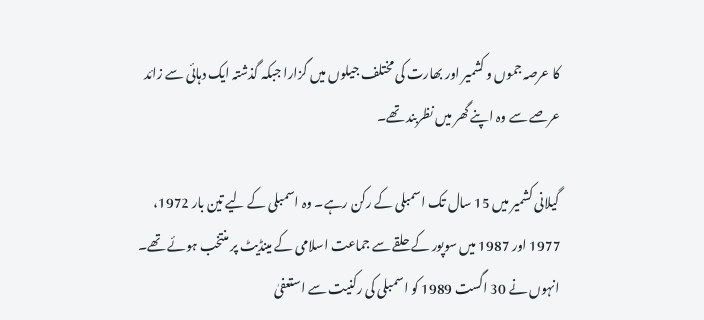کا عرصہ جموں و کشمیر اور بھارت کی مختلف جیلوں میں گزارا جبکہ گذشتہ ایک دہائی سے زائد عرصے سے وہ اپنے گھر میں نظربند تھے۔

گیلانی کشمیر میں 15 سال تک اسمبلی کے رکن رہے۔ وہ اسمبلی کے لیے تین بار 1972، 1977 اور 1987 میں سوپور کے حلقے سے جماعت اسلامی کے مینڈیٹ پر منتخب ہوئے تھے۔ انہوں نے 30 اگست 1989 کو اسمبلی کی رکنیت سے استعفیٰ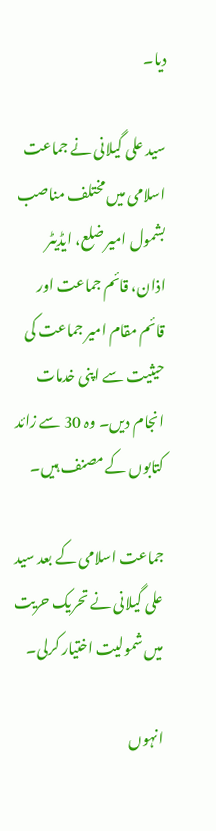دیا۔

سید علی گیلانی نے جماعت اسلامی میں مختلف مناصب بشمول امیر ضلع، ایڈیٹر اذان، قائم جماعت اور قائم مقام امیر جماعت کی حیثیت سے اپنی خدمات انجام دیں۔ وہ 30 سے زائد کتابوں کے مصنف ہیں۔

جماعت اسلامی کے بعد سید علی گیلانی نے تحریک حریت میں شمولیت اختیار کرلی۔

انہوں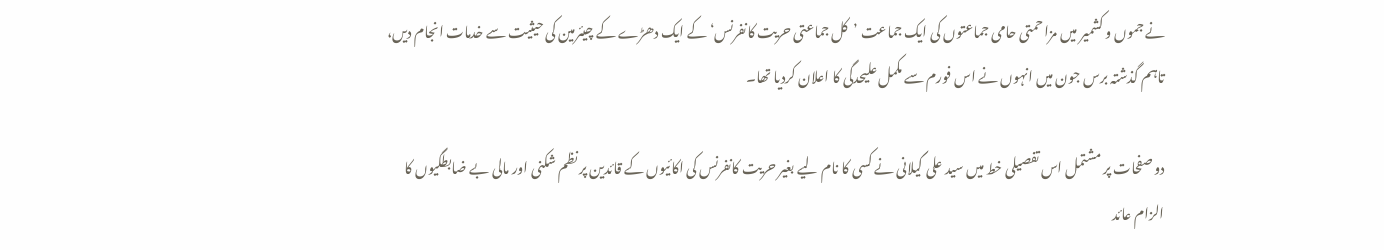نے جموں و کشمیر میں مزاحمتی حامی جماعتوں کی ایک جماعت ’کل جماعتی حریت کانفرنس‘ کے ایک دھڑے کے چیئرمین کی حیثیت سے خدمات انجام دیں، تاہم گذشتہ برس جون میں انہوں نے اس فورم سے مکمل علیحدگی کا اعلان کردیا تھا۔

دو صفحات پر مشتمل اس تفصیلی خط میں سید علی گیلانی نے کسی کا نام لیے بغیر حریت کانفرنس کی اکائیوں کے قائدین پر نظم شکنی اور مالی بے ضابطگیوں کا الزام عائد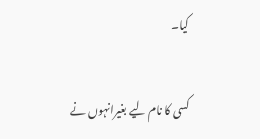کیا۔

کسی کا نام لیے بغیرانہوں نے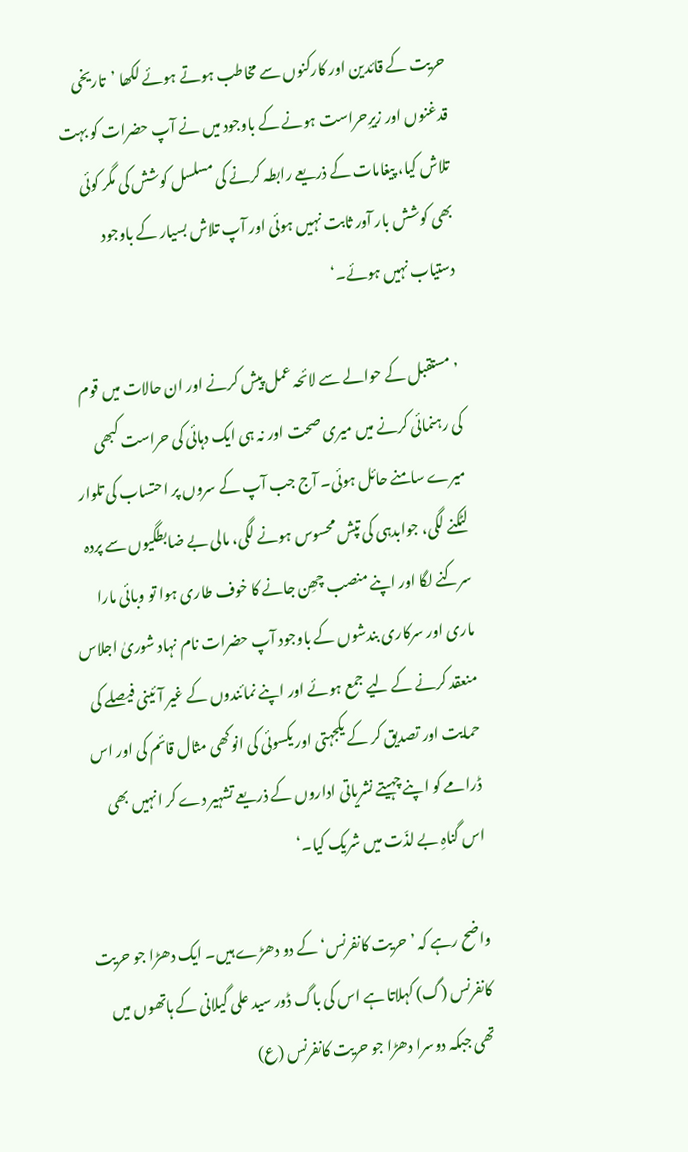حریت کے قائدین اور کارکنوں سے مخاطب ہوتے ہوئے لکھا ’تاریخی قدغنوں اور زیرِحراست ہونے کے باوجود میں نے آپ حضرات کو بہت تلاش کیا، پیغامات کے ذریعے رابطہ کرنے کی مسلسل کوشش کی مگر کوئی بھی کوشش بار آور ثابت نہیں ہوئی اور آپ تلاش بسیار کے باوجود دستیاب نہیں ہوئے۔‘

 ’مستقبل کے حوالے سے لائحہ عمل پیش کرنے اور ان حالات میں قوم کی رہنمائی کرنے میں میری صحت اور نہ ہی ایک دہائی کی حراست کبھی میرے سامنے حائل ہوئی۔ آج جب آپ کے سروں پر احتساب کی تلوار لٹکنے لگی، جوابدہی کی تپش محسوس ہونے لگی، مالی بے ضابطگیوں سے پردہ سرکنے لگا اور اپنے منصب چھِن جانے کا خوف طاری ہوا تو وبائی مارا ماری اور سرکاری بندشوں کے باوجود آپ حضرات نام نہاد شوریٰ اجلاس منعقد کرنے کے لیے جمع ہوئے اور اپنے نمائندوں کے غیر آئینی فیصلے کی حمایت اور تصدیق کر کے یکجہتی اور یکسوئی کی انوکھی مثال قائم کی اور اس ڈرامے کو اپنے چہیتے نشریاتی اداروں کے ذریعے تشہیر دے کر انہیں بھی اس گناہِ بے لذّت میں شریک کیا۔‘

واضح رہے کہ ’حریت کانفرنس‘ کے دو دھڑے ہیں۔ ایک دھڑا جو حریت کانفرنس (گ) کہلاتا ہے اس کی باگ ڈور سید علی گیلانی کے ہاتھوں میں تھی جبکہ دوسرا دھڑا جو حریت کانفرنس (ع)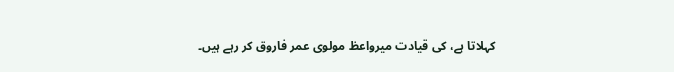کہلاتا ہے، کی قیادت میرواعظ مولوی عمر فاروق کر رہے ہیں۔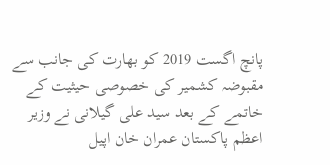پانچ اگست 2019 کو بھارت کی جانب سے مقبوضہ کشمیر کی خصوصی حیثیت کے خاتمے کے بعد سید علی گیلانی نے وزیر اعظم پاکستان عمران خان اپیل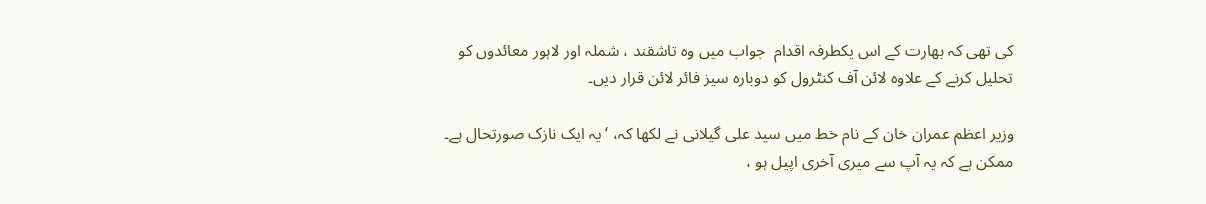کی تھی کہ بھارت کے اس یکطرفہ اقدام  جواب میں وہ تاشقند ، شملہ اور لاہور معائدوں کو تحلیل کرنے کے علاوہ لائن آف کنٹرول کو دوبارہ سیز فائر لائن قرار دیں۔

وزیر اعظم عمران خان کے نام خط میں سید علی گیلانی نے لکھا کہ، ‘یہ ایک نازک صورتحال ہے۔ ممکن ہے کہ یہ آپ سے میری آخری اپیل ہو ،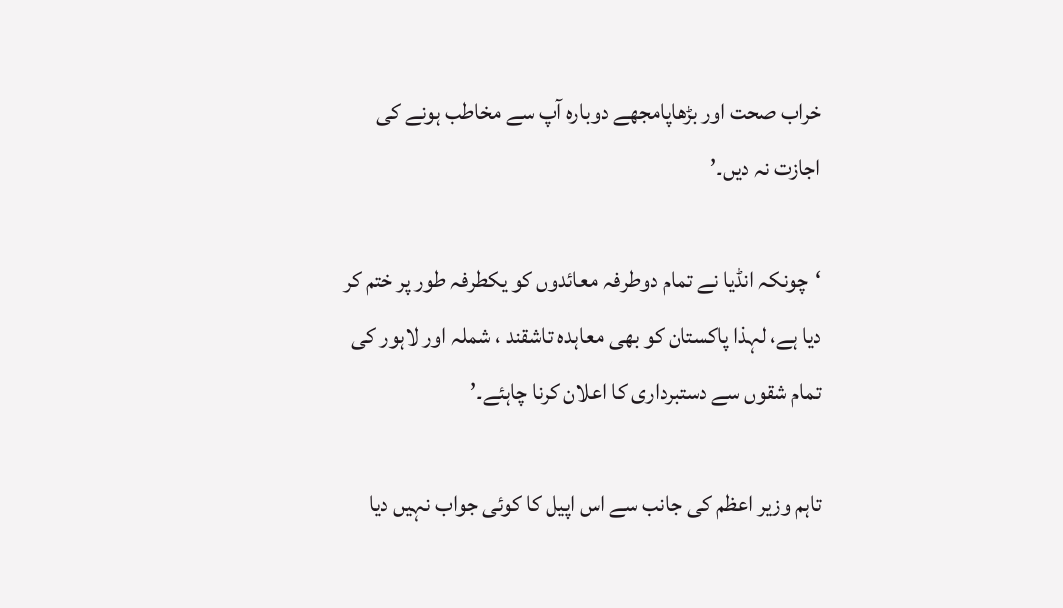خراب صحت اور بڑھاپامجھے دوبارہ آپ سے مخاطب ہونے کی اجازت نہ دیں۔’

‘چونکہ انڈیا نے تمام دوطرفہ معائدوں کو یکطرفہ طور پر ختم کر دیا ہے، لہذا پاکستان کو بھی معاہدہ تاشقند ، شملہ اور لاہور کی تمام شقوں سے دستبرداری کا اعلان کرنا چاہئے۔’

تاہم وزیر اعظم کی جانب سے اس اپیل کا کوئی جواب نہیں دیا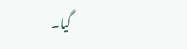گیا۔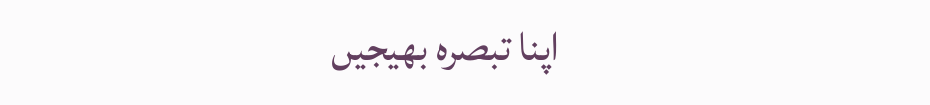اپنا تبصرہ بھیجیں